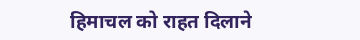हिमाचल को राहत दिलाने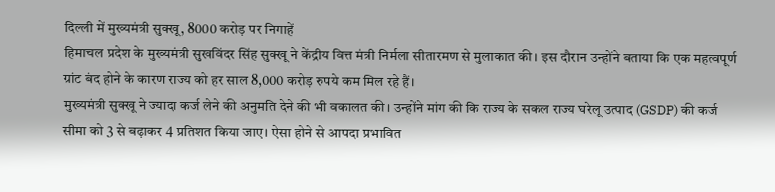दिल्ली में मुख्यमंत्री सुक्खू, 8000 करोड़ पर निगाहें
हिमाचल प्रदेश के मुख्यमंत्री सुखविंदर सिंह सुक्खू ने केंद्रीय वित्त मंत्री निर्मला सीतारमण से मुलाकात की। इस दौरान उन्होंने बताया कि एक महत्वपूर्ण ग्रांट बंद होने के कारण राज्य को हर साल 8,000 करोड़ रुपये कम मिल रहे हैं।
मुख्यमंत्री सुक्खू ने ज्यादा कर्ज लेने की अनुमति देने की भी वकालत की। उन्होंने मांग की कि राज्य के सकल राज्य घरेलू उत्पाद (GSDP) की कर्ज सीमा को 3 से बढ़ाकर 4 प्रतिशत किया जाए। ऐसा होने से आपदा प्रभावित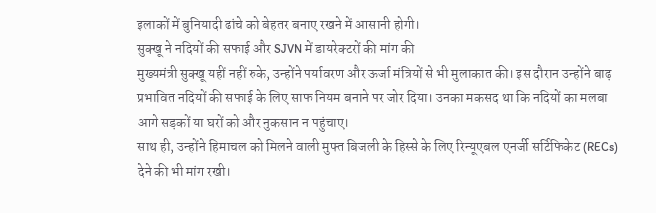इलाकों में बुनियादी ढांचे को बेहतर बनाए रखने में आसानी होगी।
सुक्खू ने नदियों की सफाई और SJVN में डायरेक्टरों की मांग की
मुख्यमंत्री सुक्खू यहीं नहीं रुके, उन्होंने पर्यावरण और ऊर्जा मंत्रियों से भी मुलाकात की। इस दौरान उन्होंने बाढ़ प्रभावित नदियों की सफाई के लिए साफ नियम बनाने पर जोर दिया। उनका मकसद था कि नदियों का मलबा आगे सड़कों या घरों को और नुकसान न पहुंचाए।
साथ ही, उन्होंने हिमाचल को मिलने वाली मुफ्त बिजली के हिस्से के लिए रिन्यूएबल एनर्जी सर्टिफिकेट (RECs) देने की भी मांग रखी।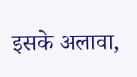इसके अलावा,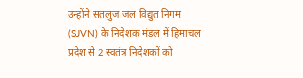उन्होंने सतलुज जल विद्युत निगम (SJVN) के निदेशक मंडल में हिमाचल प्रदेश से 2 स्वतंत्र निदेशकों को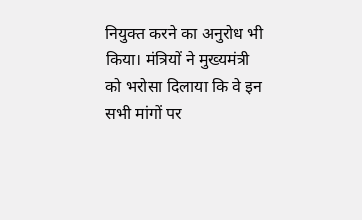नियुक्त करने का अनुरोध भी किया। मंत्रियों ने मुख्यमंत्री को भरोसा दिलाया कि वे इन सभी मांगों पर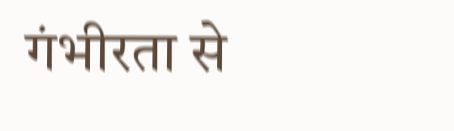गंभीरता से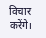विचार करेंगे।